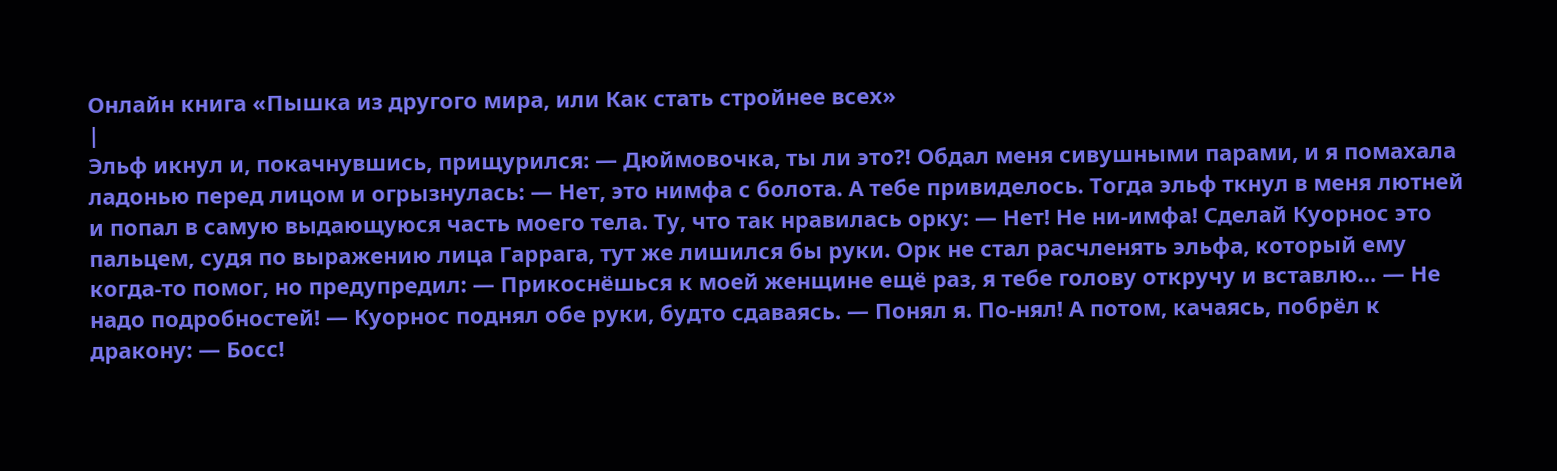Онлайн книга «Пышка из другого мира, или Как стать стройнее всех»
|
Эльф икнул и, покачнувшись, прищурился: — Дюймовочка, ты ли это⁈ Обдал меня сивушными парами, и я помахала ладонью перед лицом и огрызнулась: — Нет, это нимфа с болота. А тебе привиделось. Тогда эльф ткнул в меня лютней и попал в самую выдающуюся часть моего тела. Ту, что так нравилась орку: — Нет! Не ни-имфа! Сделай Куорнос это пальцем, судя по выражению лица Гаррага, тут же лишился бы руки. Орк не стал расчленять эльфа, который ему когда-то помог, но предупредил: — Прикоснёшься к моей женщине ещё раз, я тебе голову откручу и вставлю… — Не надо подробностей! — Куорнос поднял обе руки, будто сдаваясь. — Понял я. По-нял! А потом, качаясь, побрёл к дракону: — Босс!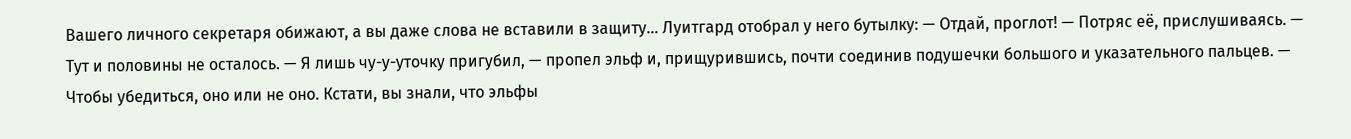Вашего личного секретаря обижают, а вы даже слова не вставили в защиту… Луитгард отобрал у него бутылку: — Отдай, проглот! — Потряс её, прислушиваясь. — Тут и половины не осталось. — Я лишь чу-у-уточку пригубил, — пропел эльф и, прищурившись, почти соединив подушечки большого и указательного пальцев. — Чтобы убедиться, оно или не оно. Кстати, вы знали, что эльфы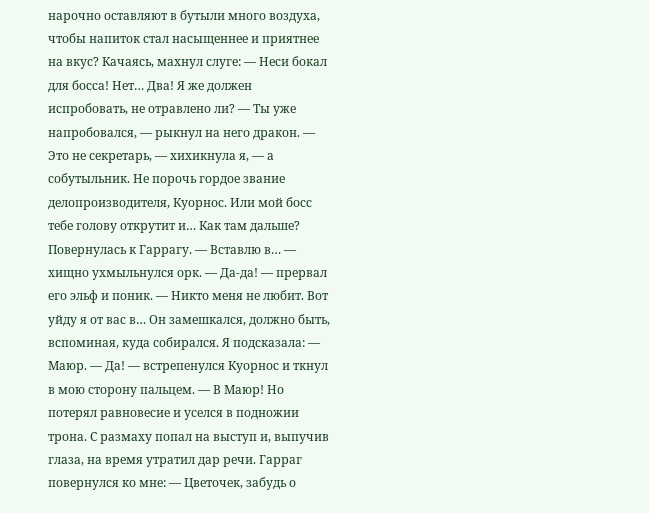нарочно оставляют в бутыли много воздуха, чтобы напиток стал насыщеннее и приятнее на вкус? Качаясь, махнул слуге: — Неси бокал для босса! Нет… Два! Я же должен испробовать, не отравлено ли? — Ты уже напробовался, — рыкнул на него дракон. — Это не секретарь, — хихикнула я, — а собутыльник. Не порочь гордое звание делопроизводителя, Куорнос. Или мой босс тебе голову открутит и… Как там дальше? Повернулась к Гаррагу. — Вставлю в… — хищно ухмыльнулся орк. — Да-да! — прервал его эльф и поник. — Никто меня не любит. Вот уйду я от вас в… Он замешкался, должно быть, вспоминая, куда собирался. Я подсказала: — Маюр. — Да! — встрепенулся Куорнос и ткнул в мою сторону пальцем. — В Маюр! Но потерял равновесие и уселся в подножии трона. С размаху попал на выступ и, выпучив глаза, на время утратил дар речи. Гарраг повернулся ко мне: — Цветочек, забудь о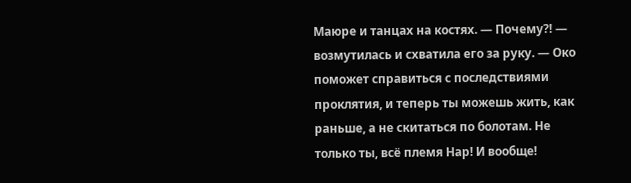Маюре и танцах на костях. — Почему⁈ — возмутилась и схватила его за руку. — Око поможет справиться с последствиями проклятия, и теперь ты можешь жить, как раньше, а не скитаться по болотам. Не только ты, всё племя Нар! И вообще!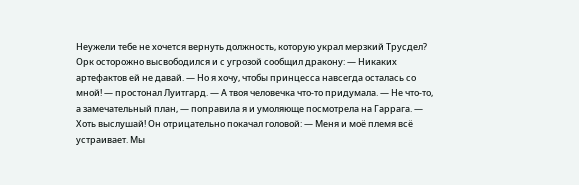Неужели тебе не хочется вернуть должность, которую украл мерзкий Трусдел? Орк осторожно высвободился и с угрозой сообщил дракону: — Никаких артефактов ей не давай. — Но я хочу, чтобы принцесса навсегда осталась со мной! — простонал Луитгард. — А твоя человечка что-то придумала. — Не что-то, а замечательный план, — поправила я и умоляюще посмотрела на Гаррага. — Хоть выслушай! Он отрицательно покачал головой: — Меня и моё племя всё устраивает. Мы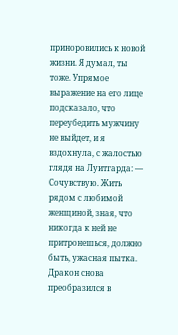приноровились к новой жизни. Я думал, ты тоже. Упрямое выражение на его лице подсказало, что переубедить мужчину не выйдет, и я вздохнула, с жалостью глядя на Луитгарда: — Сочувствую. Жить рядом с любимой женщиной, зная, что никогда к ней не притронешься, должно быть, ужасная пытка. Дракон снова преобразился в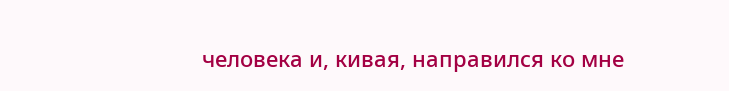человека и, кивая, направился ко мне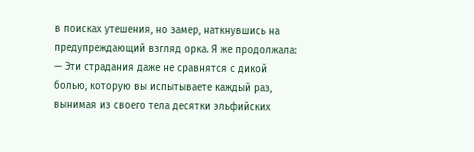в поисках утешения, но замер, наткнувшись на предупреждающий взгляд орка. Я же продолжала: — Эти страдания даже не сравнятся с дикой болью, которую вы испытываете каждый раз, вынимая из своего тела десятки эльфийских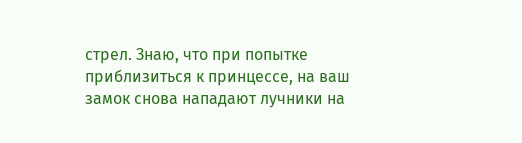стрел. Знаю, что при попытке приблизиться к принцессе, на ваш замок снова нападают лучники на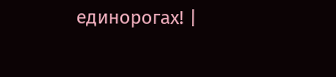единорогах! |